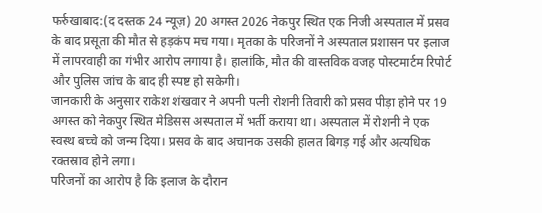फर्रुखाबाद:(द दस्तक 24 न्यूज़) 20 अगस्त 2026 नेकपुर स्थित एक निजी अस्पताल में प्रसव के बाद प्रसूता की मौत से हड़कंप मच गया। मृतका के परिजनों ने अस्पताल प्रशासन पर इलाज में लापरवाही का गंभीर आरोप लगाया है। हालांकि, मौत की वास्तविक वजह पोस्टमार्टम रिपोर्ट और पुलिस जांच के बाद ही स्पष्ट हो सकेगी।
जानकारी के अनुसार राकेश शंखवार ने अपनी पत्नी रोशनी तिवारी को प्रसव पीड़ा होने पर 19 अगस्त को नेकपुर स्थित मेडिसस अस्पताल में भर्ती कराया था। अस्पताल में रोशनी ने एक स्वस्थ बच्चे को जन्म दिया। प्रसव के बाद अचानक उसकी हालत बिगड़ गई और अत्यधिक रक्तस्राव होने लगा।
परिजनों का आरोप है कि इलाज के दौरान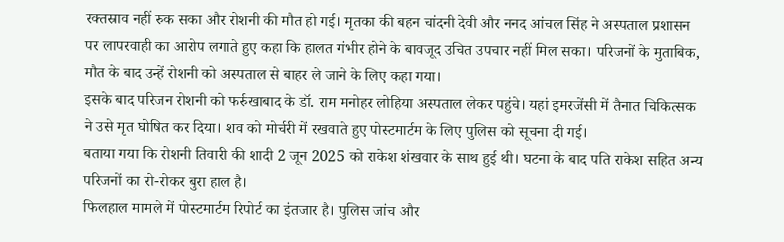रक्तस्राव नहीं रुक सका और रोशनी की मौत हो गई। मृतका की बहन चांदनी देवी और ननद आंचल सिंह ने अस्पताल प्रशासन पर लापरवाही का आरोप लगाते हुए कहा कि हालत गंभीर होने के बावजूद उचित उपचार नहीं मिल सका। परिजनों के मुताबिक, मौत के बाद उन्हें रोशनी को अस्पताल से बाहर ले जाने के लिए कहा गया।
इसके बाद परिजन रोशनी को फर्रुखाबाद के डॉ. राम मनोहर लोहिया अस्पताल लेकर पहुंचे। यहां इमरजेंसी में तैनात चिकित्सक ने उसे मृत घोषित कर दिया। शव को मोर्चरी में रखवाते हुए पोस्टमार्टम के लिए पुलिस को सूचना दी गई।
बताया गया कि रोशनी तिवारी की शादी 2 जून 2025 को राकेश शंखवार के साथ हुई थी। घटना के बाद पति राकेश सहित अन्य परिजनों का रो-रोकर बुरा हाल है।
फिलहाल मामले में पोस्टमार्टम रिपोर्ट का इंतजार है। पुलिस जांच और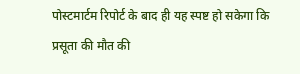पोस्टमार्टम रिपोर्ट के बाद ही यह स्पष्ट हो सकेगा कि प्रसूता की मौत की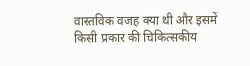वास्तविक वजह क्या थी और इसमें किसी प्रकार की चिकित्सकीय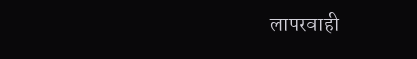लापरवाही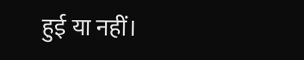हुई या नहीं।